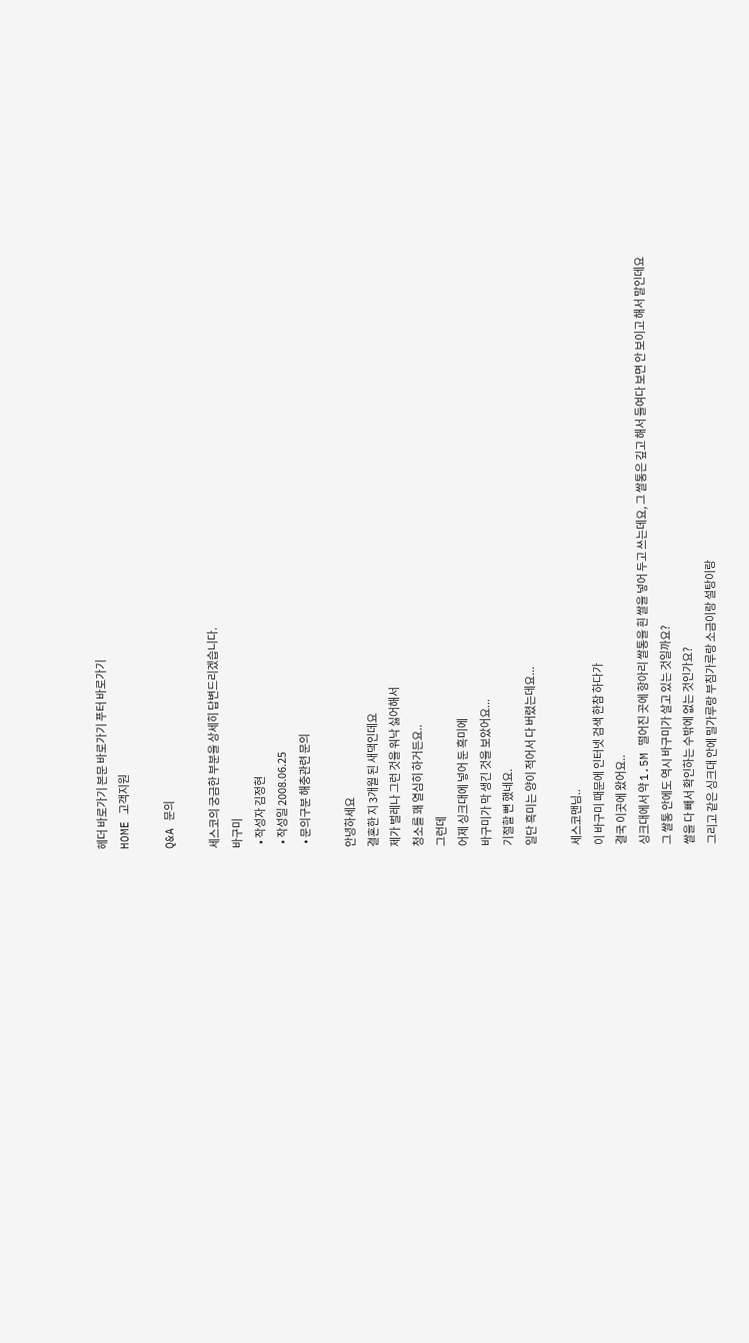헤더 바로가기 본문 바로가기 푸터 바로가기
HOME 고객지원

Q&A 문의

세스코의 궁금한 부분을 상세히 답변드리겠습니다.
바구미
  • 작성자 김정현
  • 작성일 2008.06.25
  • 문의구분 해충관련 문의

안녕하세요
결혼한 지 3개월 된 새댁인데요
제가 벌레나 그런 것을 워낙 싫어해서
청소를 꽤 열심히 하거든요..
그런데
어제 싱크대에 넣어 둔 흑미에
바구미가 막 생긴 것을 보았어요...
기절할 뻔 했네요.
일단 흑미는 양이 적어서 다 버렸는데요...

세스코맨님..
이 바구미 때문에 인터넷 검색 한참 하다가
결국 이곳에 왔어요..
싱크대에서 약 1.5M 떨어진 곳에 항아리 쌀통을 흰 쌀을 넣어 두고 쓰는데요, 그 쌀통은 깊고 해서 들여다 보면 안 보이고 해서 말인데요
그 쌀통 안에도 역시 바구미가 살고 있는 것일까요?
쌀을 다 빼서 확인하는 수밖에 없는 것인가요?
그리고 같은 싱크대 안에 밀가루랑 부침가루랑 소금이랑 설탕이랑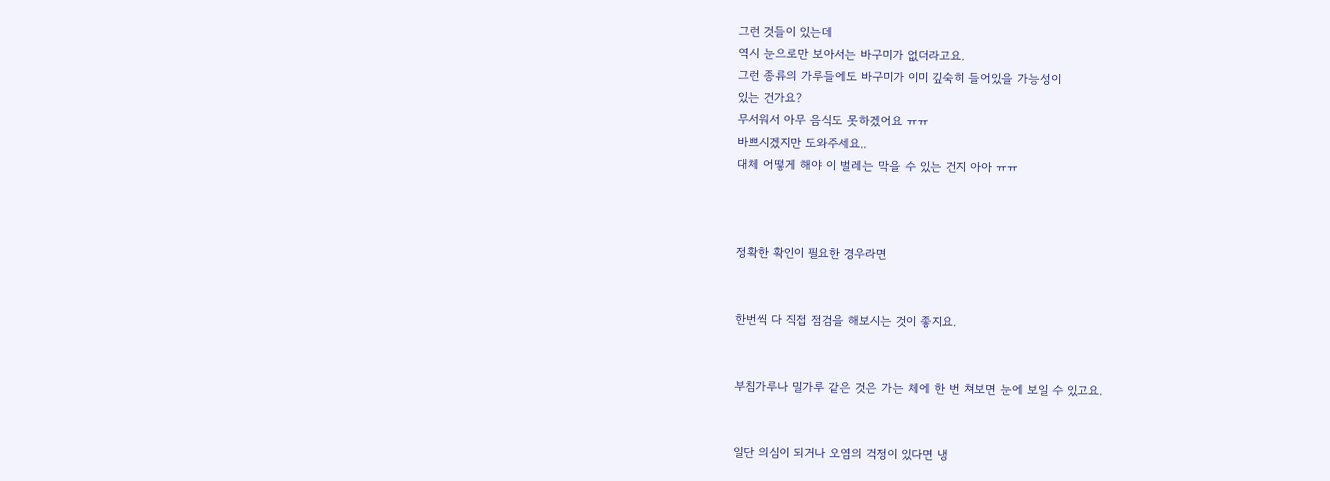그런 것들이 있는데
역시 눈으로만 보아서는 바구미가 없더라고요.
그런 종류의 가루들에도 바구미가 이미 깊숙히 들어있을 가능성이
있는 건가요?
무서워서 아무 음식도 못하겠어요 ㅠㅠ
바쁘시겠지만 도와주세요..
대체 어떻게 해야 이 벌레는 막을 수 있는 건지 아아 ㅠㅠ



정확한 확인이 필요한 경우라면


한번씩 다 직접 점검을 해보시는 것이 좋지요.


부침가루나 밀가루 같은 것은 가는 체에 한 번 쳐보면 눈에 보일 수 있고요.


일단 의심이 되거나 오염의 걱정이 있다면 냉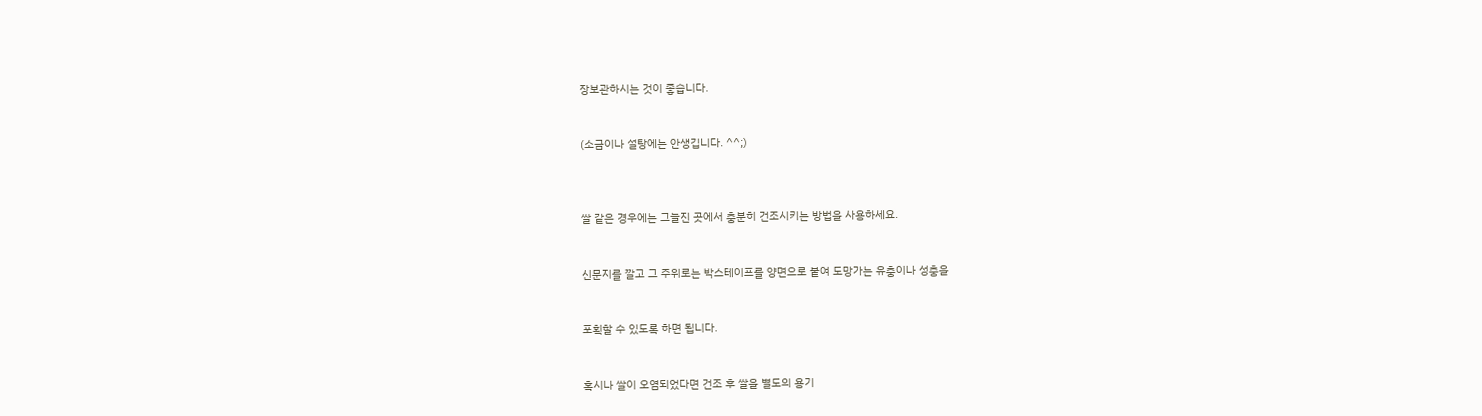장보관하시는 것이 좋습니다.


(소금이나 설탕에는 안생깁니다. ^^;)



쌀 같은 경우에는 그늘진 곳에서 충분히 건조시키는 방법을 사용하세요.


신문지를 깔고 그 주위로는 박스테이프를 양면으로 붙여 도망가는 유충이나 성충을


포획할 수 있도록 하면 됩니다.


혹시나 쌀이 오염되었다면 건조 후 쌀을 별도의 용기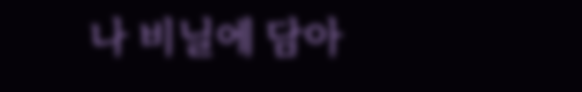나 비닐에 담아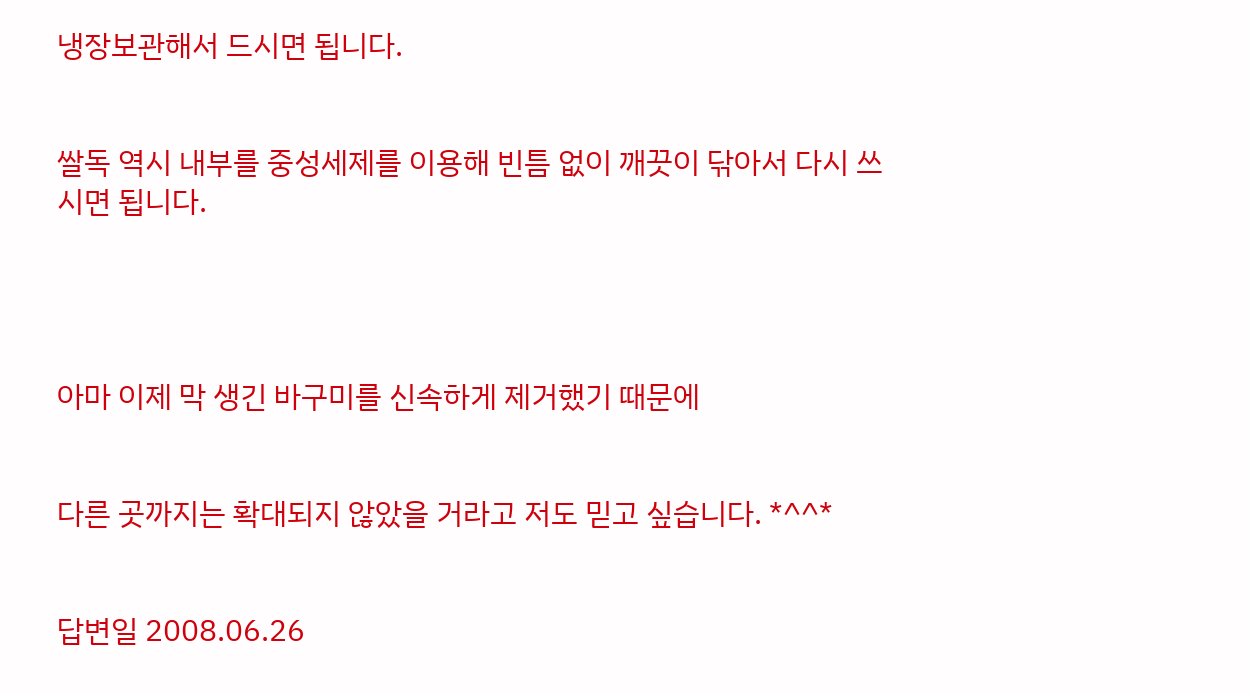냉장보관해서 드시면 됩니다.


쌀독 역시 내부를 중성세제를 이용해 빈틈 없이 깨끗이 닦아서 다시 쓰시면 됩니다.




아마 이제 막 생긴 바구미를 신속하게 제거했기 때문에


다른 곳까지는 확대되지 않았을 거라고 저도 믿고 싶습니다. *^^*


답변일 2008.06.26